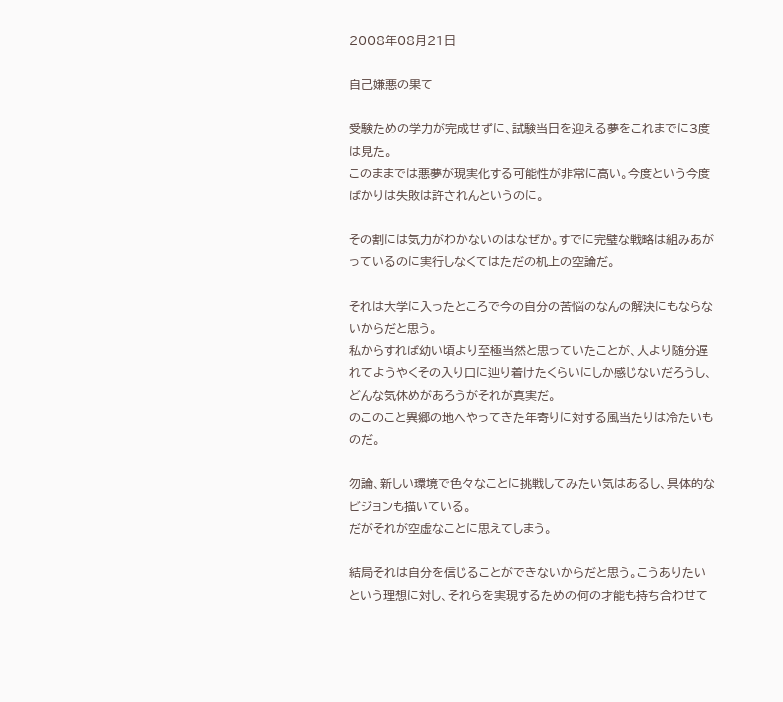2008年08月21日

自己嫌悪の果て

受験ための学力が完成せずに、試験当日を迎える夢をこれまでに3度は見た。
このままでは悪夢が現実化する可能性が非常に高い。今度という今度ばかりは失敗は許されんというのに。

その割には気力がわかないのはなぜか。すでに完璧な戦略は組みあがっているのに実行しなくてはただの机上の空論だ。

それは大学に入ったところで今の自分の苦悩のなんの解決にもならないからだと思う。
私からすれば幼い頃より至極当然と思っていたことが、人より随分遅れてようやくその入り口に辿り着けたくらいにしか感じないだろうし、どんな気休めがあろうがそれが真実だ。
のこのこと異郷の地へやってきた年寄りに対する風当たりは冷たいものだ。

勿論、新しい環境で色々なことに挑戦してみたい気はあるし、具体的なビジョンも描いている。
だがそれが空虚なことに思えてしまう。

結局それは自分を信じることができないからだと思う。こうありたいという理想に対し、それらを実現するための何の才能も持ち合わせて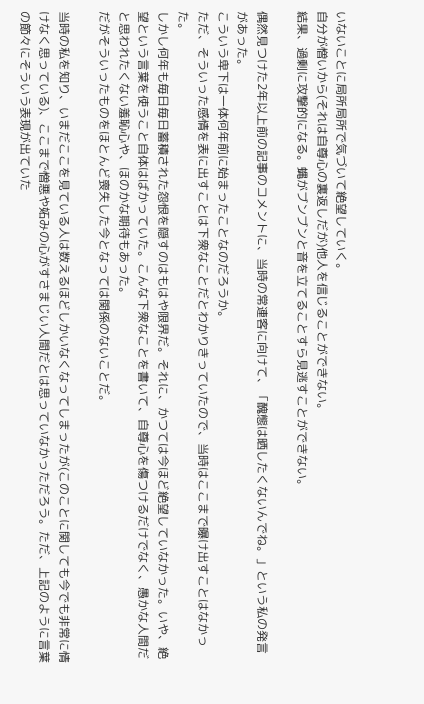いないことに局所局所で気づいて絶望していく。
自分が憎いから(それは自尊心の裏返しだが)他人を信じることができない。
結果、過剰に攻撃的になる。蝿がブンブンと音を立てることすら見逃すことができない。

偶然見つけた2年以上前の記事のコメントに、当時の常連客に向けて、「醜態は晒したくないんでね。」という私の発言があった。
こういう卑下は一体何年前に始まったことなのだろうか。
ただ、そういった感情を表に出すことは下衆なことだとわかりきっていたので、当時はここまで曝け出すことはなかった。
しかし何年も毎日毎日蓄積された怨恨を隠すのはもはや限界だ。それに、かつては今ほど絶望していなかった。いや、絶望という言葉を使うこと自体はばかっていた。こんな下衆なことを書いて、自尊心を傷つけるだけでなく、愚かな人間だと思われたくない羞恥心や、ほのかな期待もあった。
だがそういったものをほとんど喪失した今となっては関係のないことだ。

当時の私を知り、いまだここを見ている人は数えるほどしかいなくなってしまったが(このことに関しても今でも非常に情けなく思っている)、ここまで憎悪や妬みの心がすさまじい人間だとは思っていなかっただろう。ただ、上記のように言葉の節々にそういう表現が出ていた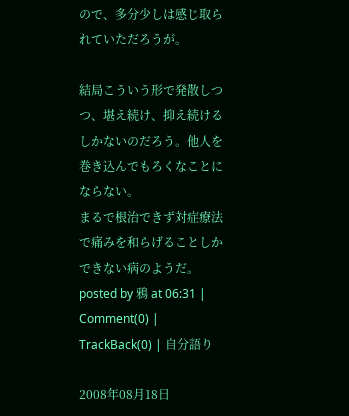ので、多分少しは感じ取られていただろうが。

結局こういう形で発散しつつ、堪え続け、抑え続けるしかないのだろう。他人を巻き込んでもろくなことにならない。
まるで根治できず対症療法で痛みを和らげることしかできない病のようだ。
posted by 鴉 at 06:31 | Comment(0) | TrackBack(0) | 自分語り

2008年08月18日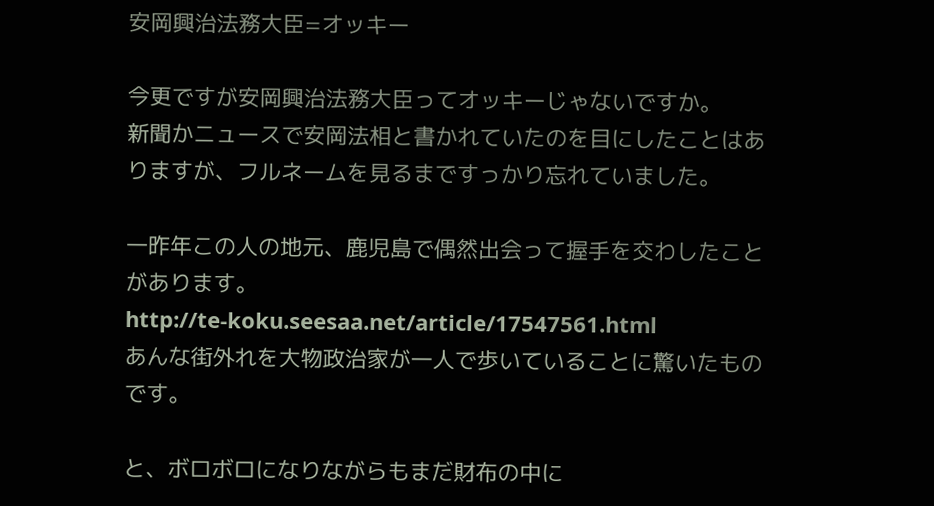安岡興治法務大臣=オッキー

今更ですが安岡興治法務大臣ってオッキーじゃないですか。
新聞かニュースで安岡法相と書かれていたのを目にしたことはありますが、フルネームを見るまですっかり忘れていました。

一昨年この人の地元、鹿児島で偶然出会って握手を交わしたことがあります。
http://te-koku.seesaa.net/article/17547561.html
あんな街外れを大物政治家が一人で歩いていることに驚いたものです。

と、ボロボロになりながらもまだ財布の中に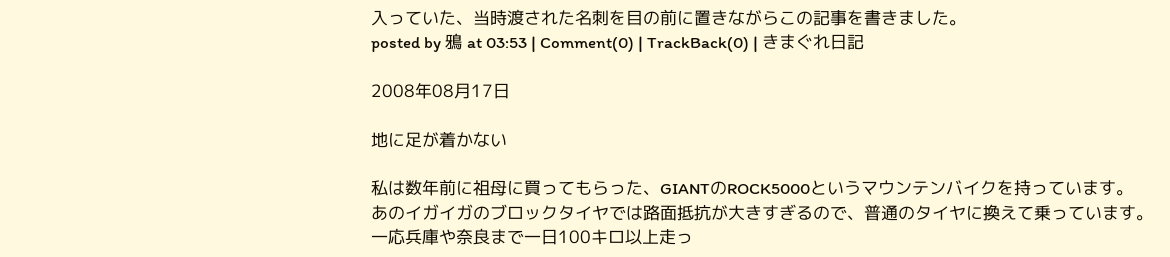入っていた、当時渡された名刺を目の前に置きながらこの記事を書きました。
posted by 鴉 at 03:53 | Comment(0) | TrackBack(0) | きまぐれ日記

2008年08月17日

地に足が着かない

私は数年前に祖母に買ってもらった、GIANTのROCK5000というマウンテンバイクを持っています。
あのイガイガのブロックタイヤでは路面抵抗が大きすぎるので、普通のタイヤに換えて乗っています。
一応兵庫や奈良まで一日100キロ以上走っ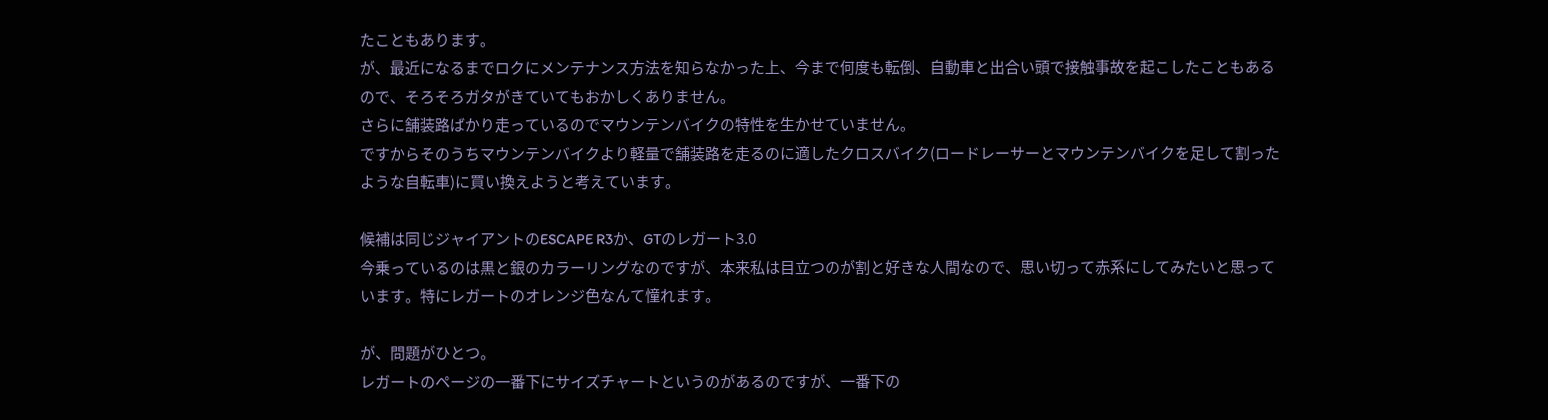たこともあります。
が、最近になるまでロクにメンテナンス方法を知らなかった上、今まで何度も転倒、自動車と出合い頭で接触事故を起こしたこともあるので、そろそろガタがきていてもおかしくありません。
さらに舗装路ばかり走っているのでマウンテンバイクの特性を生かせていません。
ですからそのうちマウンテンバイクより軽量で舗装路を走るのに適したクロスバイク(ロードレーサーとマウンテンバイクを足して割ったような自転車)に買い換えようと考えています。

候補は同じジャイアントのESCAPE R3か、GTのレガート3.0
今乗っているのは黒と銀のカラーリングなのですが、本来私は目立つのが割と好きな人間なので、思い切って赤系にしてみたいと思っています。特にレガートのオレンジ色なんて憧れます。

が、問題がひとつ。
レガートのページの一番下にサイズチャートというのがあるのですが、一番下の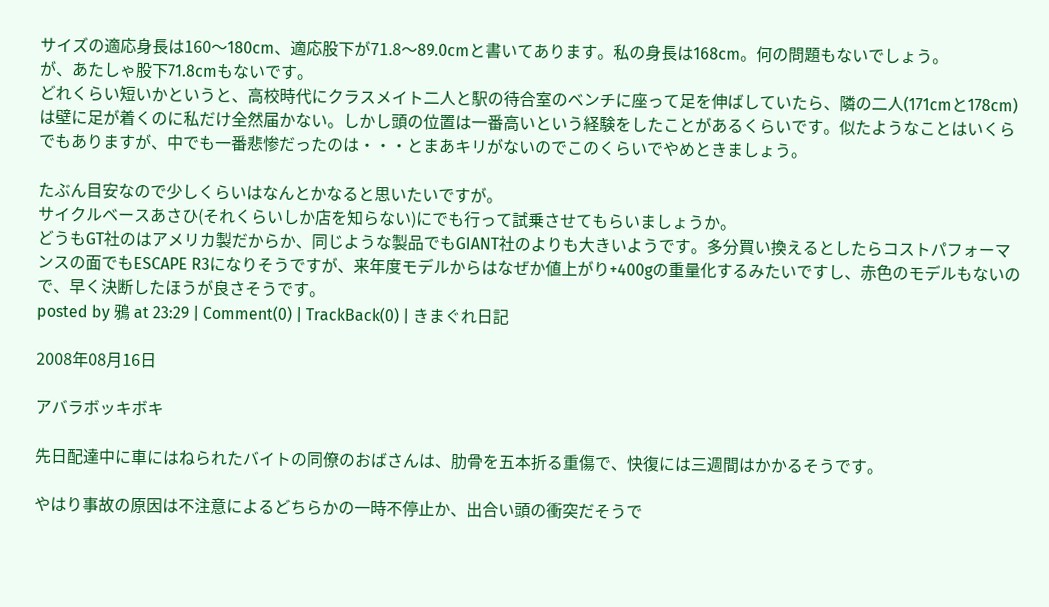サイズの適応身長は160〜180cm、適応股下が71.8〜89.0cmと書いてあります。私の身長は168cm。何の問題もないでしょう。
が、あたしゃ股下71.8cmもないです。
どれくらい短いかというと、高校時代にクラスメイト二人と駅の待合室のベンチに座って足を伸ばしていたら、隣の二人(171cmと178cm)は壁に足が着くのに私だけ全然届かない。しかし頭の位置は一番高いという経験をしたことがあるくらいです。似たようなことはいくらでもありますが、中でも一番悲惨だったのは・・・とまあキリがないのでこのくらいでやめときましょう。

たぶん目安なので少しくらいはなんとかなると思いたいですが。
サイクルベースあさひ(それくらいしか店を知らない)にでも行って試乗させてもらいましょうか。
どうもGT社のはアメリカ製だからか、同じような製品でもGIANT社のよりも大きいようです。多分買い換えるとしたらコストパフォーマンスの面でもESCAPE R3になりそうですが、来年度モデルからはなぜか値上がり+400gの重量化するみたいですし、赤色のモデルもないので、早く決断したほうが良さそうです。
posted by 鴉 at 23:29 | Comment(0) | TrackBack(0) | きまぐれ日記

2008年08月16日

アバラボッキボキ

先日配達中に車にはねられたバイトの同僚のおばさんは、肋骨を五本折る重傷で、快復には三週間はかかるそうです。

やはり事故の原因は不注意によるどちらかの一時不停止か、出合い頭の衝突だそうで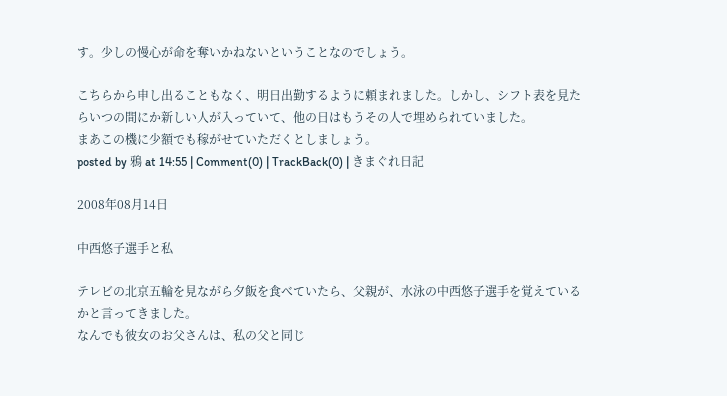す。少しの慢心が命を奪いかねないということなのでしょう。

こちらから申し出ることもなく、明日出勤するように頼まれました。しかし、シフト表を見たらいつの間にか新しい人が入っていて、他の日はもうその人で埋められていました。
まあこの機に少額でも稼がせていただくとしましょう。
posted by 鴉 at 14:55 | Comment(0) | TrackBack(0) | きまぐれ日記

2008年08月14日

中西悠子選手と私

テレビの北京五輪を見ながら夕飯を食べていたら、父親が、水泳の中西悠子選手を覚えているかと言ってきました。
なんでも彼女のお父さんは、私の父と同じ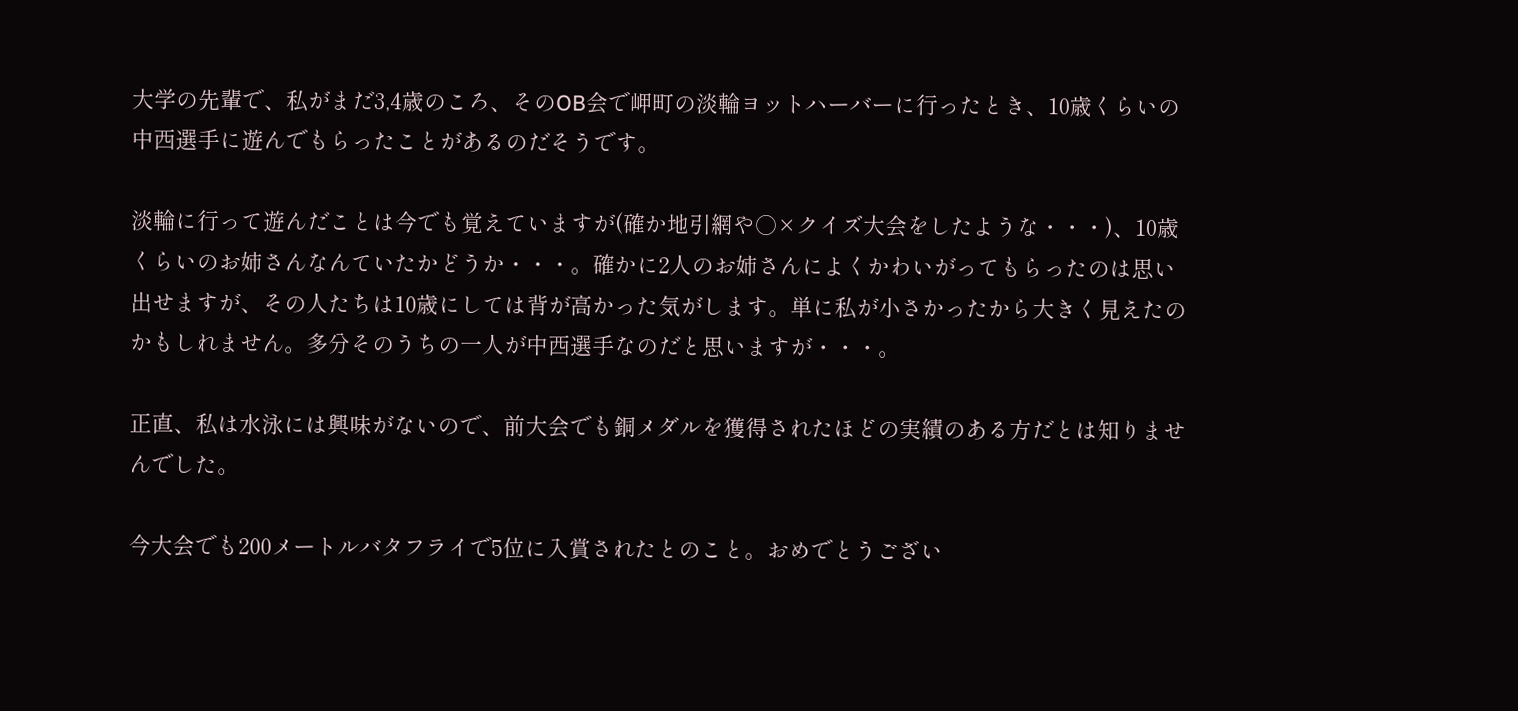大学の先輩で、私がまだ3,4歳のころ、そのOB会で岬町の淡輪ヨットハーバーに行ったとき、10歳くらいの中西選手に遊んでもらったことがあるのだそうです。

淡輪に行って遊んだことは今でも覚えていますが(確か地引網や○×クイズ大会をしたような・・・)、10歳くらいのお姉さんなんていたかどうか・・・。確かに2人のお姉さんによくかわいがってもらったのは思い出せますが、その人たちは10歳にしては背が高かった気がします。単に私が小さかったから大きく見えたのかもしれません。多分そのうちの一人が中西選手なのだと思いますが・・・。

正直、私は水泳には興味がないので、前大会でも銅メダルを獲得されたほどの実績のある方だとは知りませんでした。

今大会でも200メートルバタフライで5位に入賞されたとのこと。おめでとうござい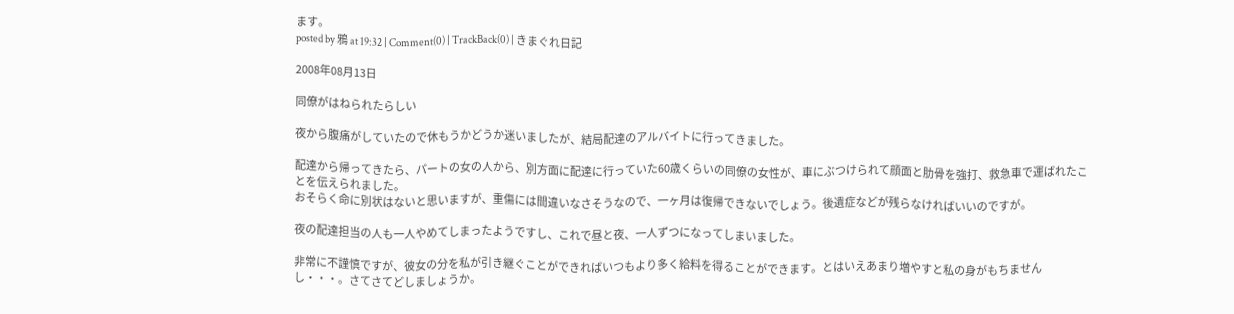ます。
posted by 鴉 at 19:32 | Comment(0) | TrackBack(0) | きまぐれ日記

2008年08月13日

同僚がはねられたらしい

夜から腹痛がしていたので休もうかどうか迷いましたが、結局配達のアルバイトに行ってきました。

配達から帰ってきたら、パートの女の人から、別方面に配達に行っていた60歳くらいの同僚の女性が、車にぶつけられて顔面と肋骨を強打、救急車で運ばれたことを伝えられました。
おそらく命に別状はないと思いますが、重傷には間違いなさそうなので、一ヶ月は復帰できないでしょう。後遺症などが残らなければいいのですが。

夜の配達担当の人も一人やめてしまったようですし、これで昼と夜、一人ずつになってしまいました。

非常に不謹慎ですが、彼女の分を私が引き継ぐことができればいつもより多く給料を得ることができます。とはいえあまり増やすと私の身がもちませんし・・・。さてさてどしましょうか。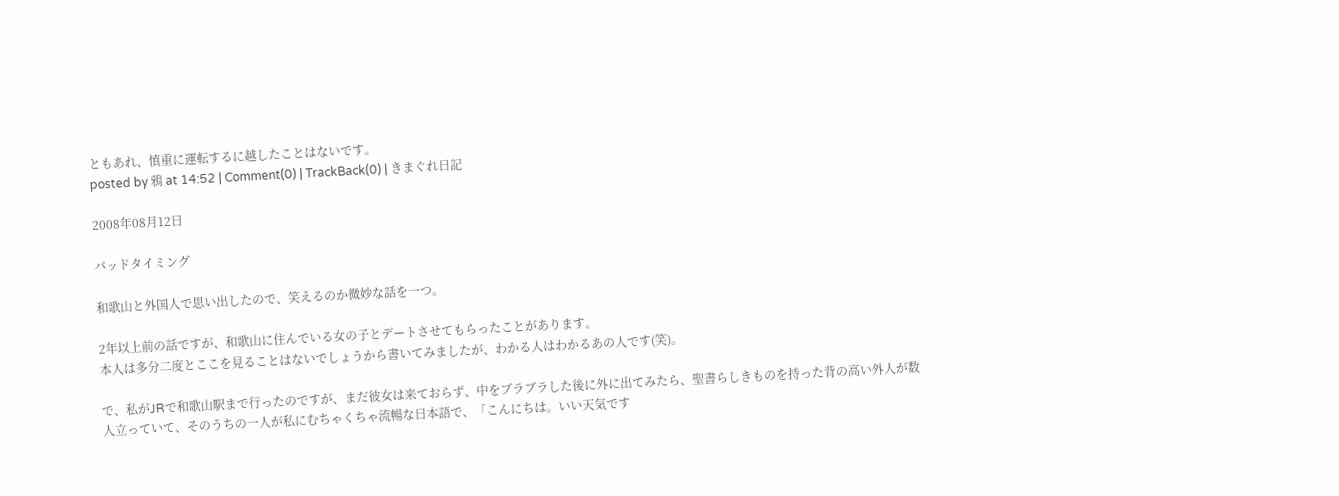ともあれ、慎重に運転するに越したことはないです。
posted by 鴉 at 14:52 | Comment(0) | TrackBack(0) | きまぐれ日記

2008年08月12日

バッドタイミング

和歌山と外国人で思い出したので、笑えるのか微妙な話を一つ。

2年以上前の話ですが、和歌山に住んでいる女の子とデートさせてもらったことがあります。
本人は多分二度とここを見ることはないでしょうから書いてみましたが、わかる人はわかるあの人です(笑)。

で、私がJRで和歌山駅まで行ったのですが、まだ彼女は来ておらず、中をブラブラした後に外に出てみたら、聖書らしきものを持った背の高い外人が数人立っていて、そのうちの一人が私にむちゃくちゃ流暢な日本語で、「こんにちは。いい天気です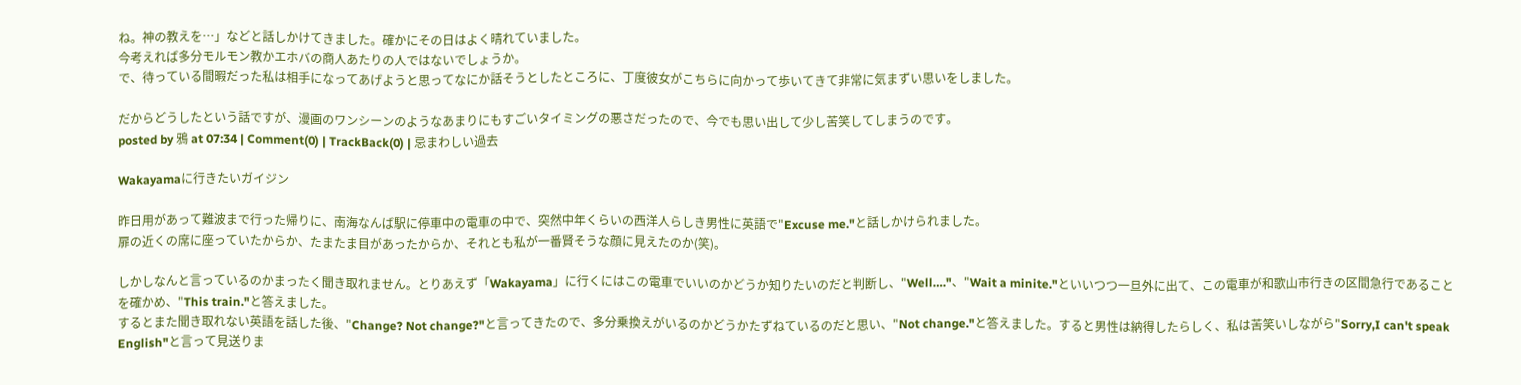ね。神の教えを…」などと話しかけてきました。確かにその日はよく晴れていました。
今考えれば多分モルモン教かエホバの商人あたりの人ではないでしょうか。
で、待っている間暇だった私は相手になってあげようと思ってなにか話そうとしたところに、丁度彼女がこちらに向かって歩いてきて非常に気まずい思いをしました。

だからどうしたという話ですが、漫画のワンシーンのようなあまりにもすごいタイミングの悪さだったので、今でも思い出して少し苦笑してしまうのです。
posted by 鴉 at 07:34 | Comment(0) | TrackBack(0) | 忌まわしい過去

Wakayamaに行きたいガイジン

昨日用があって難波まで行った帰りに、南海なんば駅に停車中の電車の中で、突然中年くらいの西洋人らしき男性に英語で"Excuse me."と話しかけられました。
扉の近くの席に座っていたからか、たまたま目があったからか、それとも私が一番賢そうな顔に見えたのか(笑)。

しかしなんと言っているのかまったく聞き取れません。とりあえず「Wakayama」に行くにはこの電車でいいのかどうか知りたいのだと判断し、"Well…."、"Wait a minite."といいつつ一旦外に出て、この電車が和歌山市行きの区間急行であることを確かめ、"This train."と答えました。
するとまた聞き取れない英語を話した後、"Change? Not change?"と言ってきたので、多分乗換えがいるのかどうかたずねているのだと思い、"Not change."と答えました。すると男性は納得したらしく、私は苦笑いしながら"Sorry,I can't speak English"と言って見送りま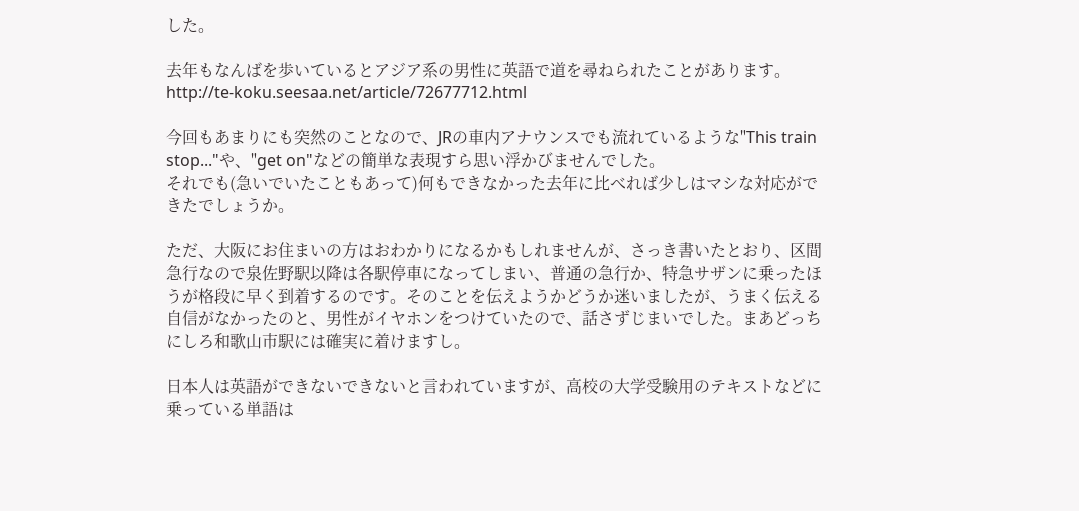した。

去年もなんばを歩いているとアジア系の男性に英語で道を尋ねられたことがあります。
http://te-koku.seesaa.net/article/72677712.html

今回もあまりにも突然のことなので、JRの車内アナウンスでも流れているような"This train stop..."や、"get on"などの簡単な表現すら思い浮かびませんでした。
それでも(急いでいたこともあって)何もできなかった去年に比べれば少しはマシな対応ができたでしょうか。

ただ、大阪にお住まいの方はおわかりになるかもしれませんが、さっき書いたとおり、区間急行なので泉佐野駅以降は各駅停車になってしまい、普通の急行か、特急サザンに乗ったほうが格段に早く到着するのです。そのことを伝えようかどうか迷いましたが、うまく伝える自信がなかったのと、男性がイヤホンをつけていたので、話さずじまいでした。まあどっちにしろ和歌山市駅には確実に着けますし。

日本人は英語ができないできないと言われていますが、高校の大学受験用のテキストなどに乗っている単語は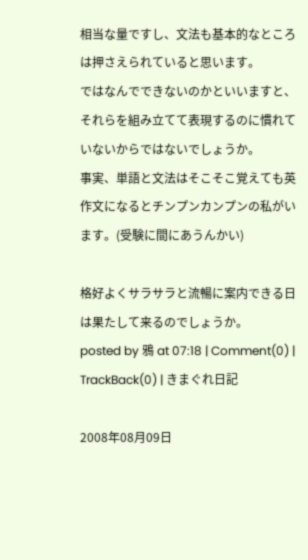相当な量ですし、文法も基本的なところは押さえられていると思います。
ではなんでできないのかといいますと、それらを組み立てて表現するのに慣れていないからではないでしょうか。
事実、単語と文法はそこそこ覚えても英作文になるとチンプンカンプンの私がいます。(受験に間にあうんかい)

格好よくサラサラと流暢に案内できる日は果たして来るのでしょうか。
posted by 鴉 at 07:18 | Comment(0) | TrackBack(0) | きまぐれ日記

2008年08月09日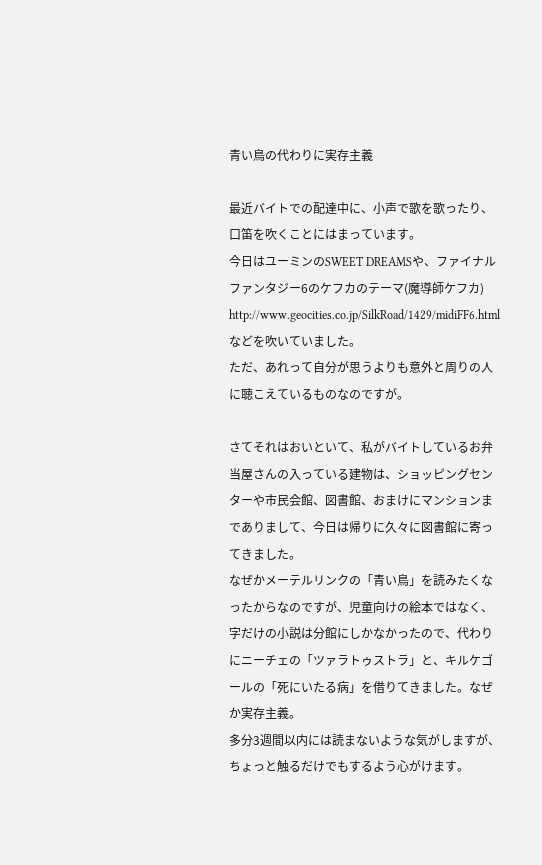青い鳥の代わりに実存主義

最近バイトでの配達中に、小声で歌を歌ったり、口笛を吹くことにはまっています。
今日はユーミンのSWEET DREAMSや、ファイナルファンタジー6のケフカのテーマ(魔導師ケフカ)
http://www.geocities.co.jp/SilkRoad/1429/midiFF6.html
などを吹いていました。
ただ、あれって自分が思うよりも意外と周りの人に聴こえているものなのですが。

さてそれはおいといて、私がバイトしているお弁当屋さんの入っている建物は、ショッピングセンターや市民会館、図書館、おまけにマンションまでありまして、今日は帰りに久々に図書館に寄ってきました。
なぜかメーテルリンクの「青い鳥」を読みたくなったからなのですが、児童向けの絵本ではなく、字だけの小説は分館にしかなかったので、代わりにニーチェの「ツァラトゥストラ」と、キルケゴールの「死にいたる病」を借りてきました。なぜか実存主義。
多分3週間以内には読まないような気がしますが、ちょっと触るだけでもするよう心がけます。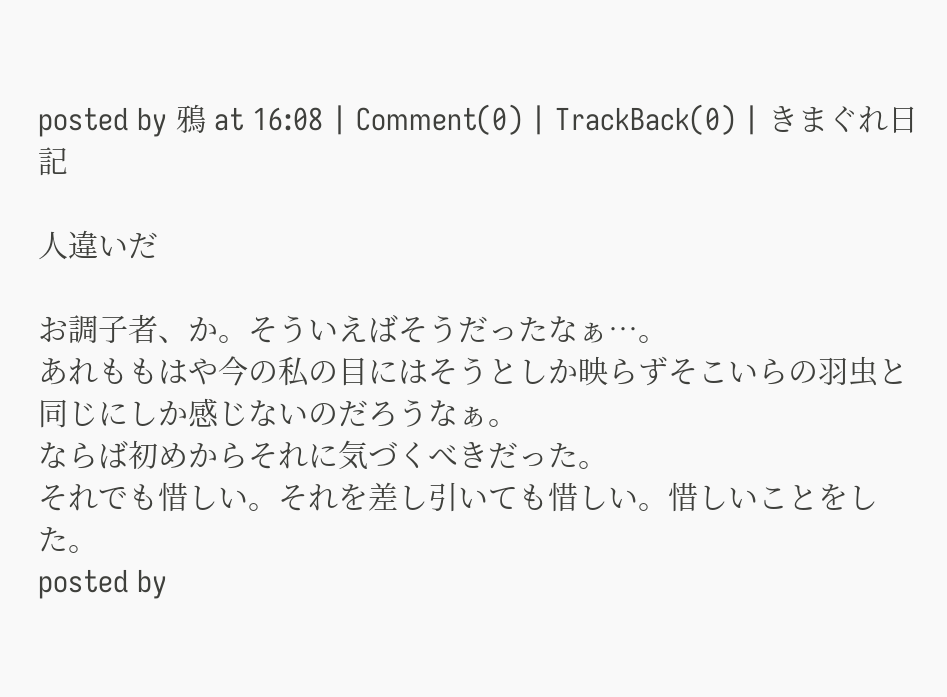posted by 鴉 at 16:08 | Comment(0) | TrackBack(0) | きまぐれ日記

人違いだ

お調子者、か。そういえばそうだったなぁ…。
あれももはや今の私の目にはそうとしか映らずそこいらの羽虫と同じにしか感じないのだろうなぁ。
ならば初めからそれに気づくべきだった。
それでも惜しい。それを差し引いても惜しい。惜しいことをした。
posted by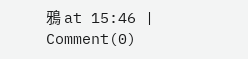鴉 at 15:46 | Comment(0)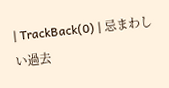| TrackBack(0) | 忌まわしい過去